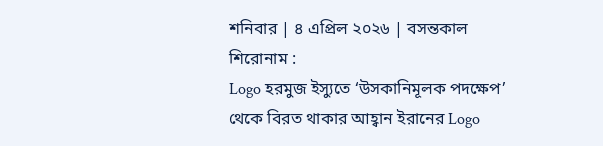শনিবার | ৪ এপ্রিল ২০২৬ | বসন্তকাল
শিরোনাম :
Logo হরমুজ ইস্যুতে ‘উসকানিমূলক পদক্ষেপ’ থেকে বিরত থাকার আহ্বান ইরানের Logo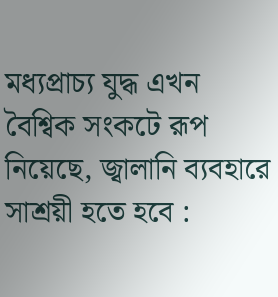মধ্যপ্রাচ্য যুদ্ধ এখন বৈশ্বিক সংকটে রূপ নিয়েছে, জ্বালানি ব্যবহারে সাশ্রয়ী হতে হবে :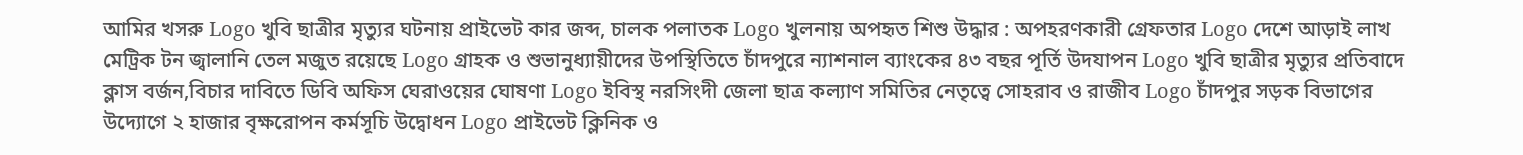আমির খসরু Logo খুবি ছাত্রীর মৃত্যুর ঘটনায় প্রাইভেট কার জব্দ, চালক পলাতক Logo খুলনায় অপহৃত শিশু উদ্ধার : অপহরণকারী গ্রেফতার Logo দেশে আড়াই লাখ মেট্রিক টন জ্বালানি তেল মজুত রয়েছে Logo গ্রাহক ও শুভানুধ্যায়ীদের উপস্থিতিতে চাঁদপুরে ন্যাশনাল ব্যাংকের ৪৩ বছর পূর্তি উদযাপন Logo খুবি ছাত্রীর মৃত্যুর প্রতিবাদে ক্লাস বর্জন,বিচার দাবিতে ডিবি অফিস ঘেরাওয়ের ঘোষণা Logo ইবিস্থ নরসিংদী জেলা ছাত্র কল্যাণ সমিতির নেতৃত্বে সোহরাব ও রাজীব Logo চাঁদপুর সড়ক বিভাগের উদ্যোগে ২ হাজার বৃক্ষরোপন কর্মসূচি উদ্বোধন Logo প্রাইভেট ক্লিনিক ও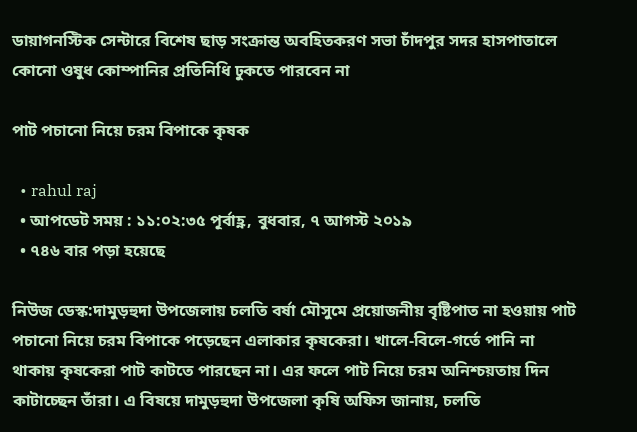ডায়াগনস্টিক সেন্টারে বিশেষ ছাড় সংক্রান্ত অবহিতকরণ সভা চাঁদপুর সদর হাসপাতালে কোনো ওষুধ কোম্পানির প্রতিনিধি ঢুকতে পারবেন না

পাট পচানো নিয়ে চরম বিপাকে কৃষক

  • rahul raj
  • আপডেট সময় : ১১:০২:৩৫ পূর্বাহ্ণ, বুধবার, ৭ আগস্ট ২০১৯
  • ৭৪৬ বার পড়া হয়েছে

নিউজ ডেস্ক:দামুড়হুদা উপজেলায় চলতি বর্ষা মৌসুমে প্রয়োজনীয় বৃষ্টিপাত না হওয়ায় পাট পচানো নিয়ে চরম বিপাকে পড়েছেন এলাকার কৃষকেরা। খালে-বিলে-গর্তে পানি না থাকায় কৃষকেরা পাট কাটতে পারছেন না। এর ফলে পাট নিয়ে চরম অনিশ্চয়তায় দিন কাটাচ্ছেন তাঁরা। এ বিষয়ে দামুড়হুদা উপজেলা কৃষি অফিস জানায়, চলতি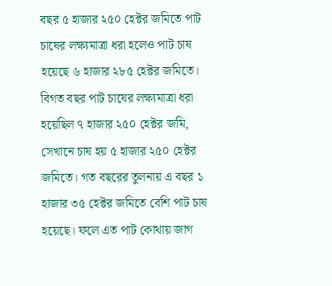বছর ৫ হাজার ২৫০ হেক্টর জমিতে পাট চাষের লক্ষ্যমাত্রা ধরা হলেও পাট চাষ হয়েছে ৬ হাজার ২৮৫ হেক্টর জমিতে। বিগত বছর পাট চাষের লক্ষ্যমাত্রা ধরা হয়েছিল ৭ হাজার ২৫০ হেক্টর জমি, সেখানে চাষ হয় ৫ হাজার ২৫০ হেক্টর জমিতে। গত বছরের তুলনায় এ বছর ১ হাজার ৩৫ হেক্টর জমিতে বেশি পাট চাষ হয়েছে। ফলে এত পাট কোথায় জাগ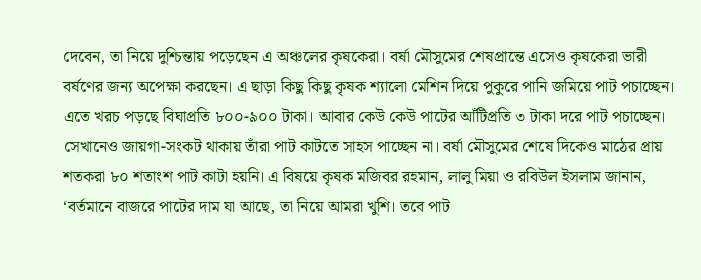দেবেন, তা নিয়ে দুশ্চিন্তায় পড়েছেন এ অঞ্চলের কৃষকেরা। বর্ষা মৌসুমের শেষপ্রান্তে এসেও কৃষকেরা ভারী বর্ষণের জন্য অপেক্ষা করছেন। এ ছাড়া কিছু কিছু কৃষক শ্যালো মেশিন দিয়ে পুকুরে পানি জমিয়ে পাট পচাচ্ছেন। এতে খরচ পড়ছে বিঘাপ্রতি ৮০০-৯০০ টাকা। আবার কেউ কেউ পাটের আঁটিপ্রতি ৩ টাকা দরে পাট পচাচ্ছেন। সেখানেও জায়গা-সংকট থাকায় তাঁরা পাট কাটতে সাহস পাচ্ছেন না। বর্ষা মৌসুমের শেষে দিকেও মাঠের প্রায় শতকরা ৮০ শতাংশ পাট কাটা হয়নি। এ বিষয়ে কৃষক মজিবর রহমান, লালু মিয়া ও রবিউল ইসলাম জানান, ‘বর্তমানে বাজরে পাটের দাম যা আছে, তা নিয়ে আমরা খুশি। তবে পাট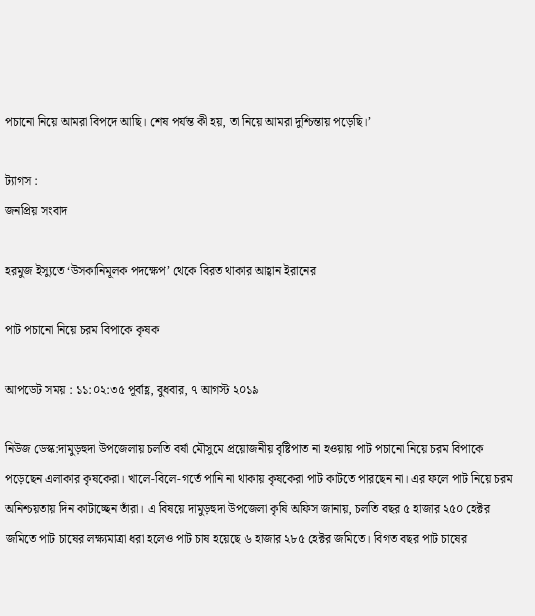পচানো নিয়ে আমরা বিপদে আছি। শেষ পর্যন্ত কী হয়, তা নিয়ে আমরা দুশ্চিন্তায় পড়েছি।’

ট্যাগস :
জনপ্রিয় সংবাদ

হরমুজ ইস্যুতে ‘উসকানিমূলক পদক্ষেপ’ থেকে বিরত থাকার আহ্বান ইরানের

পাট পচানো নিয়ে চরম বিপাকে কৃষক

আপডেট সময় : ১১:০২:৩৫ পূর্বাহ্ণ, বুধবার, ৭ আগস্ট ২০১৯

নিউজ ডেস্ক:দামুড়হুদা উপজেলায় চলতি বর্ষা মৌসুমে প্রয়োজনীয় বৃষ্টিপাত না হওয়ায় পাট পচানো নিয়ে চরম বিপাকে পড়েছেন এলাকার কৃষকেরা। খালে-বিলে-গর্তে পানি না থাকায় কৃষকেরা পাট কাটতে পারছেন না। এর ফলে পাট নিয়ে চরম অনিশ্চয়তায় দিন কাটাচ্ছেন তাঁরা। এ বিষয়ে দামুড়হুদা উপজেলা কৃষি অফিস জানায়, চলতি বছর ৫ হাজার ২৫০ হেক্টর জমিতে পাট চাষের লক্ষ্যমাত্রা ধরা হলেও পাট চাষ হয়েছে ৬ হাজার ২৮৫ হেক্টর জমিতে। বিগত বছর পাট চাষের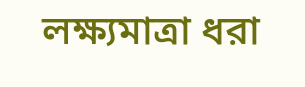লক্ষ্যমাত্রা ধরা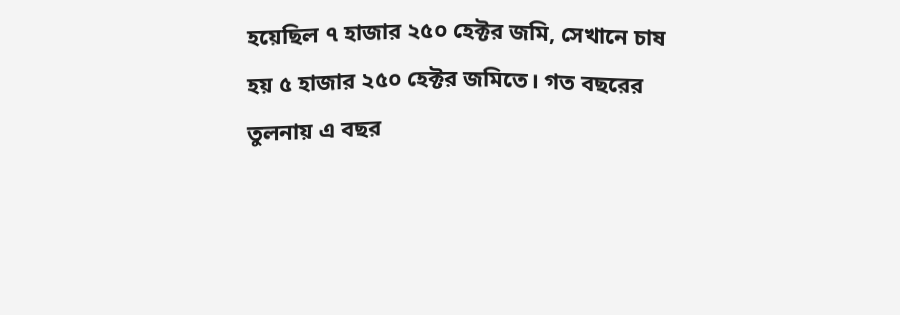হয়েছিল ৭ হাজার ২৫০ হেক্টর জমি, সেখানে চাষ হয় ৫ হাজার ২৫০ হেক্টর জমিতে। গত বছরের তুলনায় এ বছর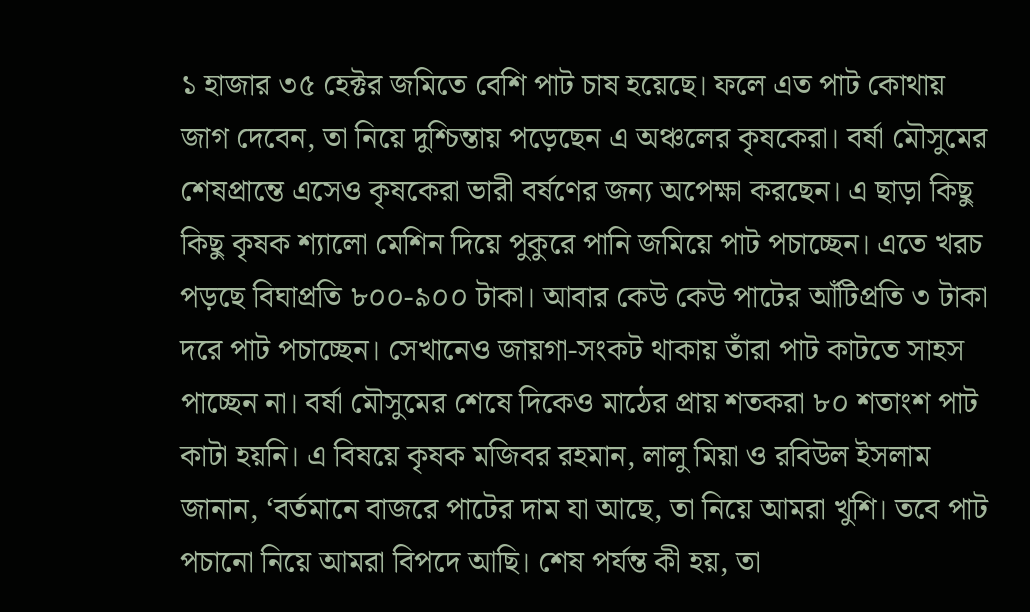১ হাজার ৩৫ হেক্টর জমিতে বেশি পাট চাষ হয়েছে। ফলে এত পাট কোথায় জাগ দেবেন, তা নিয়ে দুশ্চিন্তায় পড়েছেন এ অঞ্চলের কৃষকেরা। বর্ষা মৌসুমের শেষপ্রান্তে এসেও কৃষকেরা ভারী বর্ষণের জন্য অপেক্ষা করছেন। এ ছাড়া কিছু কিছু কৃষক শ্যালো মেশিন দিয়ে পুকুরে পানি জমিয়ে পাট পচাচ্ছেন। এতে খরচ পড়ছে বিঘাপ্রতি ৮০০-৯০০ টাকা। আবার কেউ কেউ পাটের আঁটিপ্রতি ৩ টাকা দরে পাট পচাচ্ছেন। সেখানেও জায়গা-সংকট থাকায় তাঁরা পাট কাটতে সাহস পাচ্ছেন না। বর্ষা মৌসুমের শেষে দিকেও মাঠের প্রায় শতকরা ৮০ শতাংশ পাট কাটা হয়নি। এ বিষয়ে কৃষক মজিবর রহমান, লালু মিয়া ও রবিউল ইসলাম জানান, ‘বর্তমানে বাজরে পাটের দাম যা আছে, তা নিয়ে আমরা খুশি। তবে পাট পচানো নিয়ে আমরা বিপদে আছি। শেষ পর্যন্ত কী হয়, তা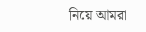নিয়ে আমরা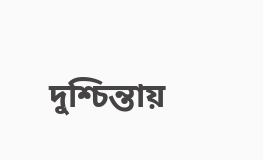দুশ্চিন্তায়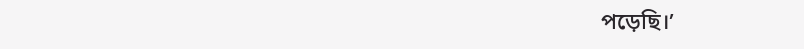পড়েছি।’